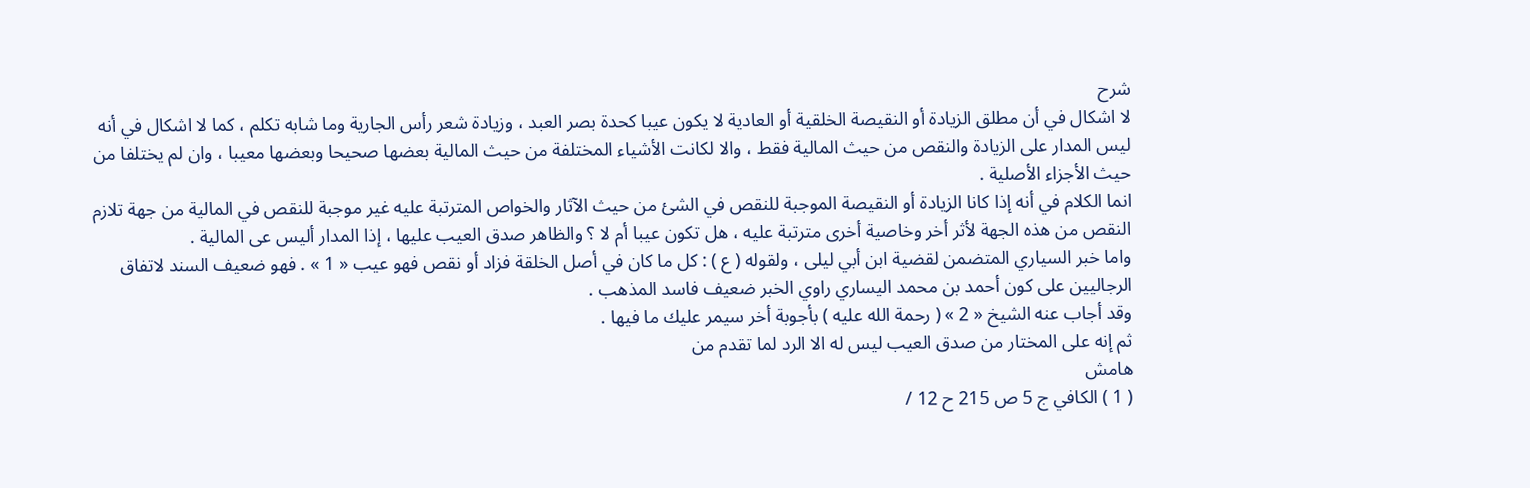شرح
لا اشكال في أن مطلق الزيادة أو النقيصة الخلقية أو العادية لا يكون عيبا كحدة بصر العبد ، وزيادة شعر رأس الجارية وما شابه تكلم ، كما لا اشكال في أنه ليس المدار على الزيادة والنقص من حيث المالية فقط ، والا لكانت الأشياء المختلفة من حيث المالية بعضها صحيحا وبعضها معيبا ، وان لم يختلفا من حيث الأجزاء الأصلية .
انما الكلام في أنه إذا كانا الزيادة أو النقيصة الموجبة للنقص في الشئ من حيث الآثار والخواص المترتبة عليه غير موجبة للنقص في المالية من جهة تلازم النقص من هذه الجهة لأثر أخر وخاصية أخرى مترتبة عليه ، هل تكون عيبا أم لا ؟ والظاهر صدق العيب عليها ، إذا المدار أليس عى المالية .
واما خبر السياري المتضمن لقضية ابن أبي ليلى ، ولقوله ( ع ) : كل ما كان في أصل الخلقة فزاد أو نقص فهو عيب « 1 » . فهو ضعيف السند لاتفاق الرجاليين على كون أحمد بن محمد اليساري راوي الخبر ضعيف فاسد المذهب .
وقد أجاب عنه الشيخ « 2 » ( رحمة الله عليه ) بأجوبة أخر سيمر عليك ما فيها .
ثم إنه على المختار من صدق العيب ليس له الا الرد لما تقدم من
هامش
( 1 ) الكافي ج 5 ص 215 ح 12 /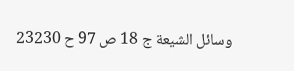وسائل الشيعة ج 18 ص 97 ح 23230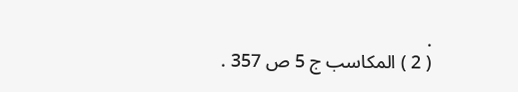.
( 2 ) المكاسب ج 5 ص 357 .